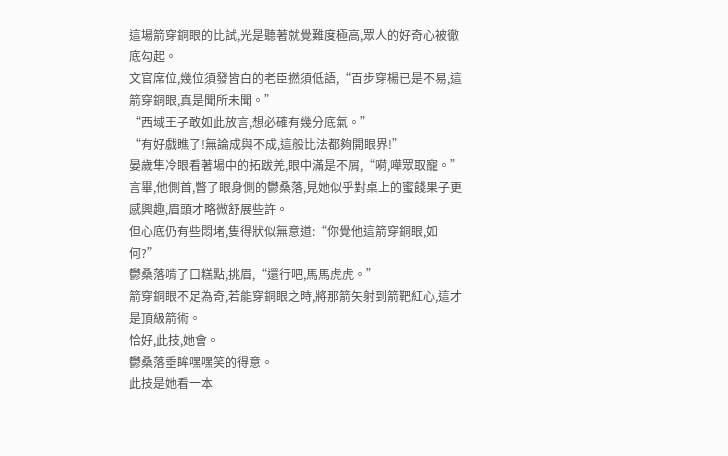這場箭穿銅眼的比試,光是聽著就覺難度極高,眾人的好奇心被徹底勾起。
文官席位,幾位須發皆白的老臣撚須低語,“百步穿楊已是不易,這箭穿銅眼,真是聞所未聞。”
“西域王子敢如此放言,想必確有幾分底氣。”
“有好戲瞧了!無論成與不成,這般比法都夠開眼界!”
晏歲隼冷眼看著場中的拓跋羌,眼中滿是不屑,“嗬,嘩眾取寵。”
言畢,他側首,瞥了眼身側的鬱桑落,見她似乎對桌上的蜜餞果子更感興趣,眉頭才略微舒展些許。
但心底仍有些悶堵,隻得狀似無意道:“你覺他這箭穿銅眼,如何?”
鬱桑落啃了口糕點,挑眉,“還行吧,馬馬虎虎。”
箭穿銅眼不足為奇,若能穿銅眼之時,將那箭矢射到箭靶紅心,這才是頂級箭術。
恰好,此技,她會。
鬱桑落垂眸嘿嘿笑的得意。
此技是她看一本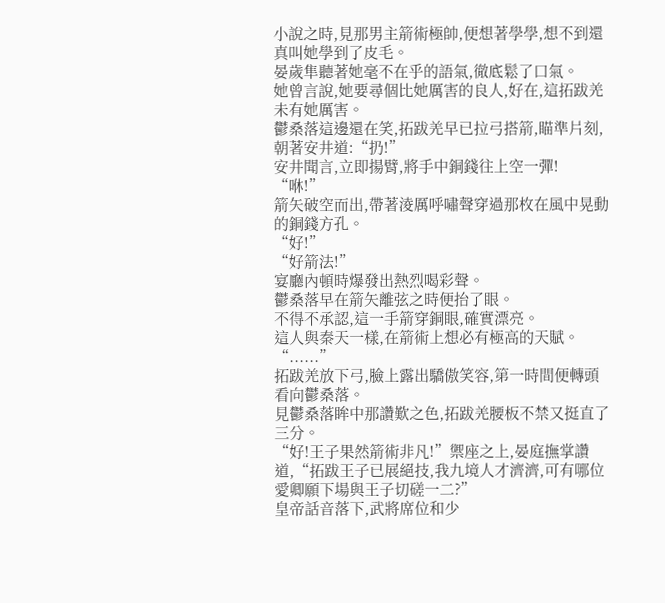小說之時,見那男主箭術極帥,便想著學學,想不到還真叫她學到了皮毛。
晏歲隼聽著她毫不在乎的語氣,徹底鬆了口氣。
她曾言說,她要尋個比她厲害的良人,好在,這拓跋羌未有她厲害。
鬱桑落這邊還在笑,拓跋羌早已拉弓搭箭,瞄準片刻,朝著安井道:“扔!”
安井聞言,立即揚臂,將手中銅錢往上空一彈!
“咻!”
箭矢破空而出,帶著淩厲呼嘯聲穿過那枚在風中晃動的銅錢方孔。
“好!”
“好箭法!”
宴廳內頓時爆發出熱烈喝彩聲。
鬱桑落早在箭矢離弦之時便抬了眼。
不得不承認,這一手箭穿銅眼,確實漂亮。
這人與秦天一樣,在箭術上想必有極高的天賦。
“......”
拓跋羌放下弓,臉上露出驕傲笑容,第一時間便轉頭看向鬱桑落。
見鬱桑落眸中那讚歎之色,拓跋羌腰板不禁又挺直了三分。
“好!王子果然箭術非凡!”禦座之上,晏庭撫掌讚道,“拓跋王子已展絕技,我九境人才濟濟,可有哪位愛卿願下場與王子切磋一二?”
皇帝話音落下,武將席位和少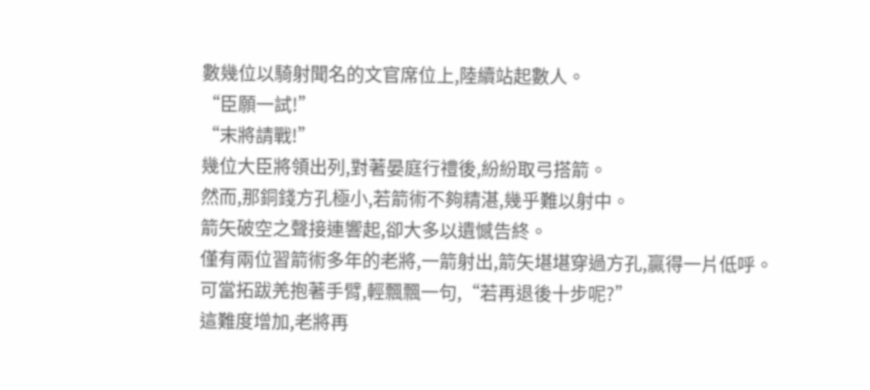數幾位以騎射聞名的文官席位上,陸續站起數人。
“臣願一試!”
“末將請戰!”
幾位大臣將領出列,對著晏庭行禮後,紛紛取弓搭箭。
然而,那銅錢方孔極小,若箭術不夠精湛,幾乎難以射中。
箭矢破空之聲接連響起,卻大多以遺憾告終。
僅有兩位習箭術多年的老將,一箭射出,箭矢堪堪穿過方孔,贏得一片低呼。
可當拓跋羌抱著手臂,輕飄飄一句,“若再退後十步呢?”
這難度增加,老將再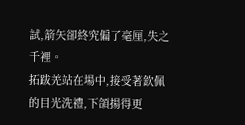試,箭矢卻終究偏了毫厘,失之千裡。
拓跋羌站在場中,接受著欽佩的目光洗禮,下頜揚得更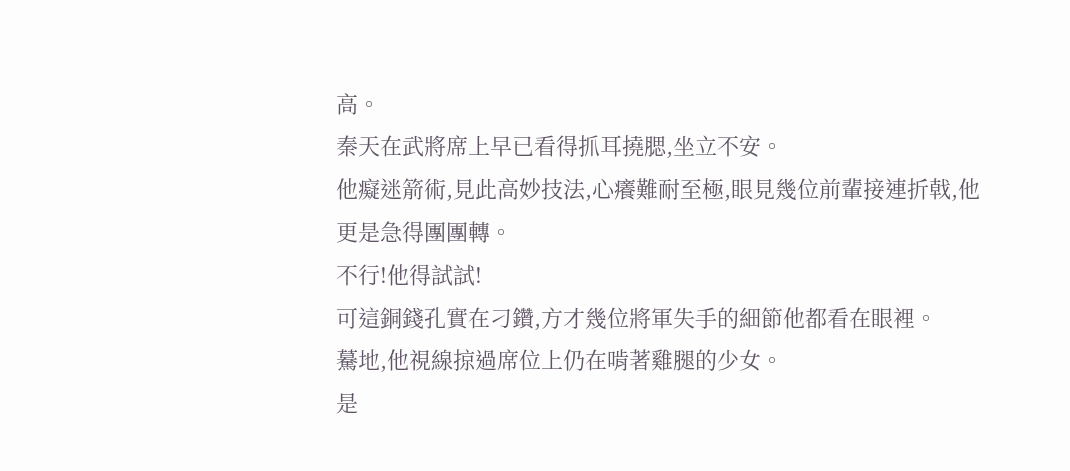高。
秦天在武將席上早已看得抓耳撓腮,坐立不安。
他癡迷箭術,見此高妙技法,心癢難耐至極,眼見幾位前輩接連折戟,他更是急得團團轉。
不行!他得試試!
可這銅錢孔實在刁鑽,方才幾位將軍失手的細節他都看在眼裡。
驀地,他視線掠過席位上仍在啃著雞腿的少女。
是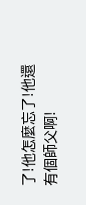了!他怎麼忘了!他還有個師父啊!